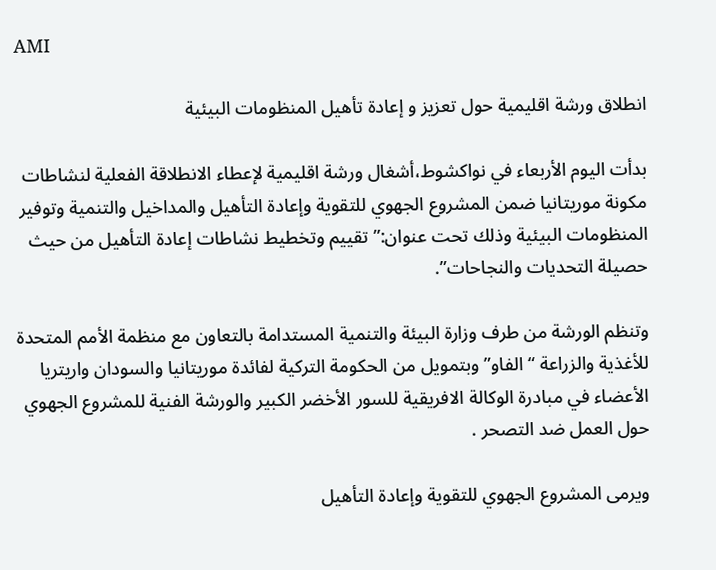AMI

انطلاق ورشة اقليمية حول تعزيز و إعادة تأهيل المنظومات البيئية

بدأت اليوم الأربعاء في نواكشوط،أشغال ورشة اقليمية لإعطاء الانطلاقة الفعلية لنشاطات مكونة موريتانيا ضمن المشروع الجهوي للتقوية وإعادة التأهيل والمداخيل والتنمية وتوفير المنظومات البيئية وذلك تحت عنوان:” تقييم وتخطيط نشاطات إعادة التأهيل من حيث حصيلة التحديات والنجاحات”.

وتنظم الورشة من طرف وزارة البيئة والتنمية المستدامة بالتعاون مع منظمة الأمم المتحدة للأغذية والزراعة “الفاو” وبتمويل من الحكومة التركية لفائدة موريتانيا والسودان واريتريا الأعضاء في مبادرة الوكالة الافريقية للسور الأخضر الكبير والورشة الفنية للمشروع الجهوي حول العمل ضد التصحر .

ويرمى المشروع الجهوي للتقوية وإعادة التأهيل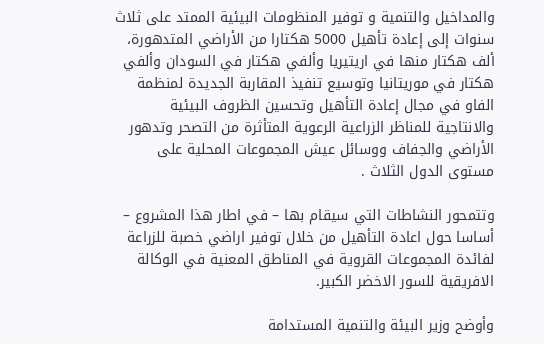والمداخيل والتنمية و توفير المنظومات البيئية الممتد على ثلاث سنوات إلى إعادة تأهيل 5000 هكتارا من الأراضي المتدهورة، ألف هكتار منها في اريتيريا وألفي هكتار في السودان وألفي هكتار في موريتانيا وتوسيع تنفيذ المقاربة الجديدة لمنظمة الفاو في مجال إعادة التأهيل وتحسين الظروف البيئية والانتاجية للمناظر الزراعية الرعوية المتأثرة من التصحر وتدهور الأراضي والجفاف ووسائل عيش المجموعات المحلية على مستوى الدول الثلاث .

وتتمحور النشاطات التي سيقام بها – في اطار هذا المشروع – أساسا حول اعادة التأهيل من خلال توفير اراضي خصبة للزراعة لفائدة المجموعات القروية في المناطق المعنية في الوكالة الافريقية للسور الاخضر الكبير.

وأوضح وزير البيئة والتنمية المستدامة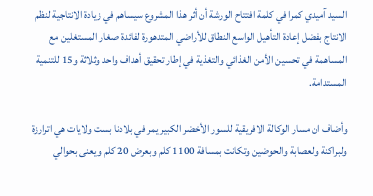السيد آميدي كمرا في كلمة افتتاح الورشة أن أثر هذا المشروع سيساهم في زيادة الانتاجية لنظم الانتاج بفضل إعادة التأهيل الواسع النطاق للأراضي المتدهورة لفائدة صغار المستغلين مع المساهمة في تحسين الأمن الغذائي والتغذية في إطار تحقيق أهداف واحد وثلاثة و15 للتنمية المستدامة.

وأضاف ان مسار الوكالة الافريقية للسور الأخضر الكبير يمر في بلادنا بست ولايات هي اترارزة ولبراكنة ولعصابة والحوضين وتكانت بمسافة 1100 كلم وبعرض 20 كلم ويعنى بحوالي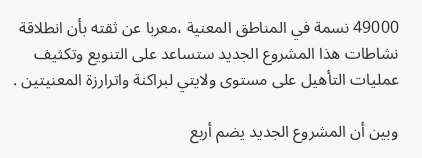49000 نسمة في المناطق المعنية ،معربا عن ثقته بأن انطلاقة نشاطات هذا المشروع الجديد ستساعد على التنويع وتكثيف عمليات التأهيل على مستوى ولايتي لبراكنة واترارزة المعنيتين .

وبين أن المشروع الجديد يضم أربع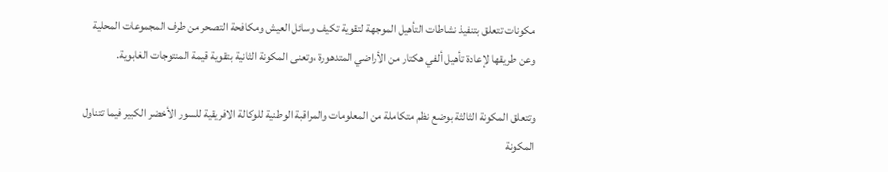مكونات تتعلق بتنفيذ نشاطات التأهيل الموجهة لتقوية تكيف وسائل العيش ومكافحة التصحر من طرف المجموعات المحلية وعن طريقها لإعادة تأهيل ألفي هكتار من الأراضي المتدهورة ،وتعنى المكونة الثانية بتقوية قيمة المنتوجات الغابوية.

وتتعلق المكونة الثالثة بوضع نظم متكاملة من المعلومات والمراقبة الوطنية للوكالة الافريقية للسور الأخضر الكبير فيما تتناول المكونة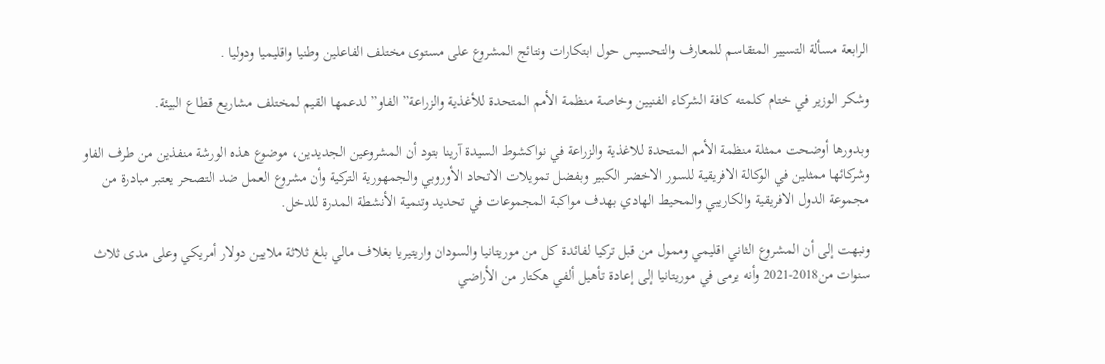الرابعة مسألة التسيير المتقاسم للمعارف والتحسيس حول ابتكارات ونتائج المشروع على مستوى مختلف الفاعلين وطنيا واقليميا ودوليا .

وشكر الوزير في ختام كلمته كافة الشركاء الفنيين وخاصة منظمة الأمم المتحدة للأغذية والزراعة” الفاو” لدعمها القيم لمختلف مشاريع قطاع البيئة.

وبدورها أوضحت ممثلة منظمة الأمم المتحدة للاغذية والزراعة في نواكشوط السيدة آرينا بتود أن المشروعين الجديدين، موضوع هذه الورشة منفذين من طرف الفاو وشركائها ممثلين في الوكالة الافريقية للسور الاخضر الكبير وبفضل تمويلات الاتحاد الأوروبي والجمهورية التركية وأن مشروع العمل ضد التصحر يعتبر مبادرة من مجموعة الدول الافريقية والكاريبي والمحيط الهادي بهدف مواكبة المجموعات في تحديد وتنمية الأنشطة المدرة للدخل.

ونبهت إلى أن المشروع الثاني اقليمي وممول من قبل تركيا لفائدة كل من موريتانيا والسودان واريتيريا بغلاف مالي بلغ ثلاثة ملايين دولار أمريكي وعلى مدى ثلاث سنوات من2018-2021 وأنه يرمى في موريتانيا إلى إعادة تأهيل ألفي هكتار من الأراضي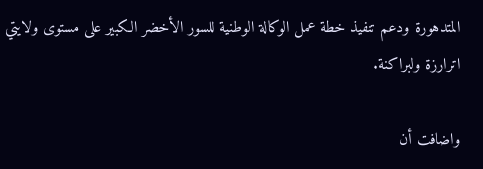المتدهورة ودعم تنفيذ خطة عمل الوكالة الوطنية للسور الأخضر الكبير على مستوى ولايتي اترارزة ولبراكنة.

واضافت أن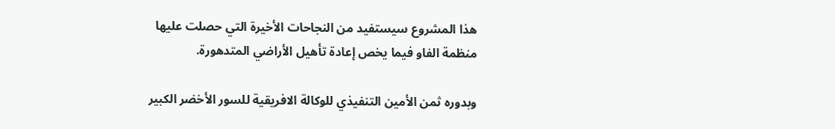هذا المشروع سيستفيد من النجاحات الأخيرة التي حصلت عليها منظمة الفاو فيما يخص إعادة تأهيل الأراضي المتدهورة.

وبدوره ثمن الأمين التنفيذي للوكالة الافريقية للسور الأخضر الكبير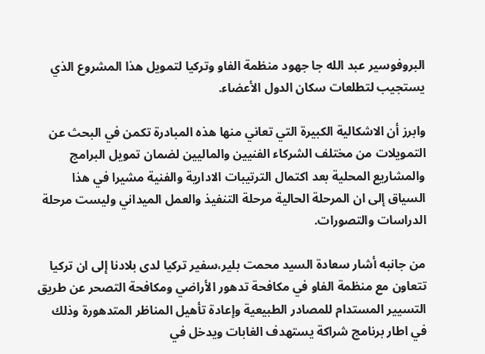البروفوسير عبد الله جا جهود منظمة الفاو وتركيا لتمويل هذا المشروع الذي يستجيب لتطلعات سكان الدول الأعضاء.

وابرز أن الاشكالية الكبيرة التي تعاني منها هذه المبادرة تكمن في البحث عن التمويلات من مختلف الشركاء الفنيين والماليين لضمان تمويل البرامج والمشاريع المحلية بعد اكتمال الترتيبات الادارية والفنية مشيرا في هذا السياق إلى ان المرحلة الحالية مرحلة التنفيذ والعمل الميداني وليست مرحلة الدراسات والتصورات.

من جانبه أشار سعادة السيد محمت بلير،سفير تركيا لدى بلادنا إلى ان تركيا تتعاون مع منظمة الفاو في مكافحة تدهور الأراضي ومكافحة التصحر عن طريق التسيير المستدام للمصادر الطبيعية وإعادة تأهيل المناظر المتدهورة وذلك في اطار برنامج شراكة يستهدف الغابات ويدخل في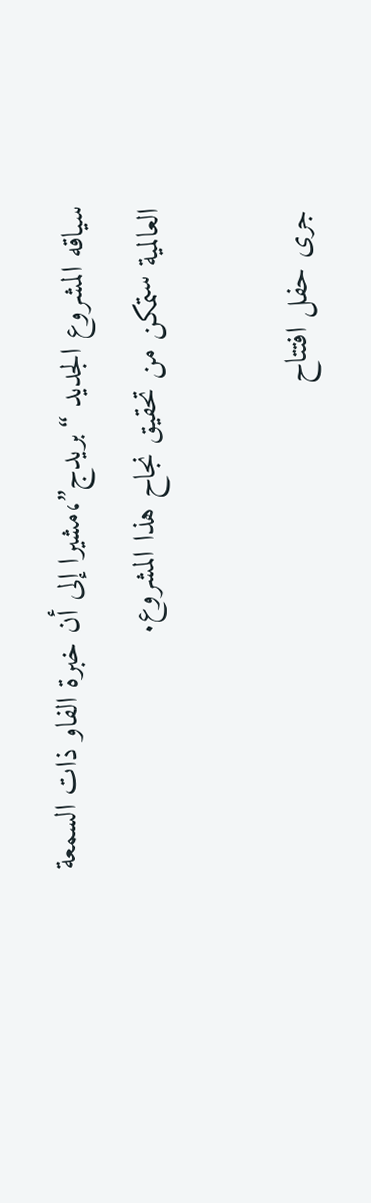سياقه المشروع الجديد “بريدج”،مشيرا إلى أن خبرة الفاو ذات السمعة العالمية ستمكن من تحقيق نجاح هذا المشروع.

جرى حفل افتتاح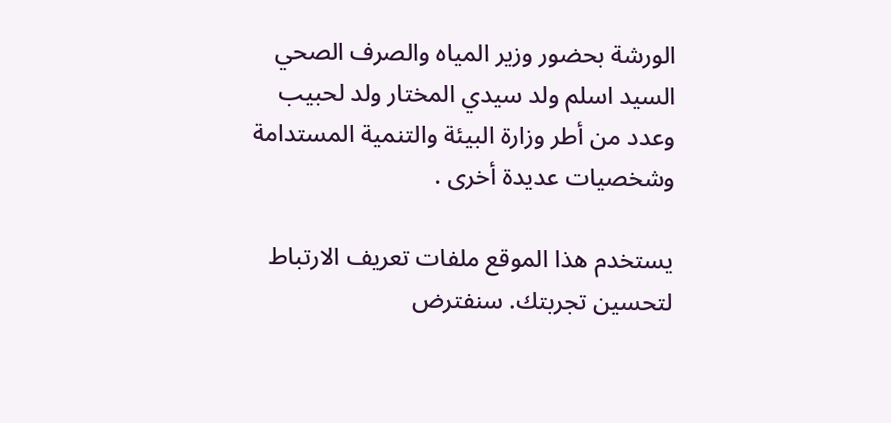الورشة بحضور وزير المياه والصرف الصحي السيد اسلم ولد سيدي المختار ولد لحبيب وعدد من أطر وزارة البيئة والتنمية المستدامة وشخصيات عديدة أخرى .

يستخدم هذا الموقع ملفات تعريف الارتباط لتحسين تجربتك. سنفترض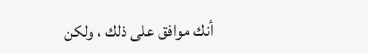أنك موافق على ذلك ، ولكن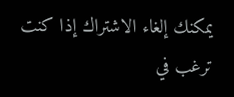يمكنك إلغاء الاشتراك إذا كنت ترغب في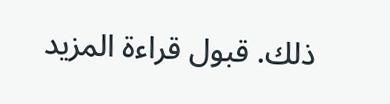ذلك. قبول قراءة المزيد